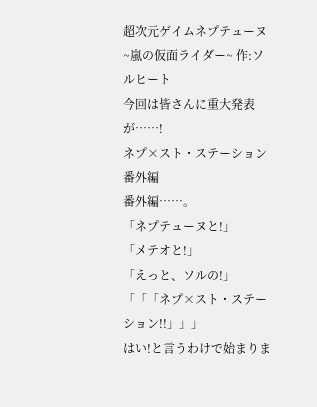超次元ゲイムネプテューヌ ~嵐の仮面ライダー~ 作:ソルヒート
今回は皆さんに重大発表が……!
ネプ×スト・ステーション 番外編
番外編……。
「ネプテューヌと!」
「メテオと!」
「えっと、ソルの!」
「「「ネプ×スト・ステーション!!」」」
はい!と言うわけで始まりま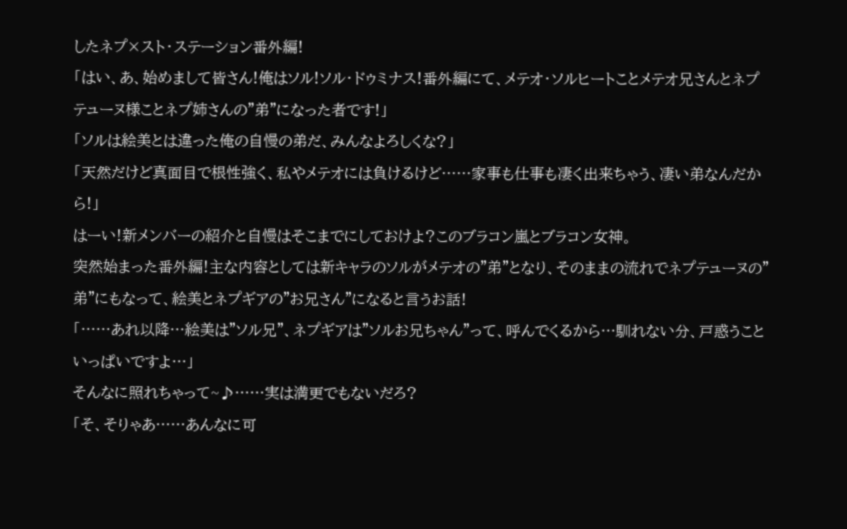したネプ×スト・ステーション番外編!
「はい、あ、始めまして皆さん!俺はソル!ソル・ドゥミナス!番外編にて、メテオ・ソルヒートことメテオ兄さんとネプテューヌ様ことネプ姉さんの"弟"になった者です!」
「ソルは絵美とは違った俺の自慢の弟だ、みんなよろしくな?」
「天然だけど真面目で根性強く、私やメテオには負けるけど……家事も仕事も凄く出来ちゃう、凄い弟なんだから!」
はーい!新メンバーの紹介と自慢はそこまでにしておけよ?このブラコン嵐とブラコン女神。
突然始まった番外編!主な内容としては新キャラのソルがメテオの"弟"となり、そのままの流れでネプテューヌの"弟"にもなって、絵美とネプギアの"お兄さん"になると言うお話!
「……あれ以降…絵美は"ソル兄"、ネプギアは"ソルお兄ちゃん"って、呼んでくるから…馴れない分、戸惑うこといっぱいですよ…」
そんなに照れちゃって~♪……実は満更でもないだろ?
「そ、そりゃあ……あんなに可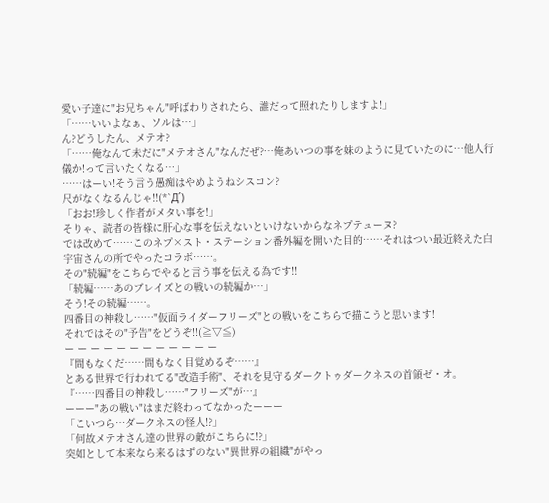愛い子達に"お兄ちゃん"呼ばわりされたら、誰だって照れたりしますよ!」
「……いいよなぁ、ソルは…」
ん?どうしたん、メテオ?
「……俺なんて未だに"メテオさん"なんだぜ?…俺あいつの事を妹のように見ていたのに…他人行儀か!って言いたくなる…」
……はーい!そう言う愚痴はやめようねシスコン?
尺がなくなるんじゃ!!(*`Д´)
「おお!珍しく作者がメタい事を!」
そりゃ、読者の皆様に肝心な事を伝えないといけないからなネプテューヌ?
では改めて……このネプ×スト・ステーション番外編を開いた目的……それはつい最近終えた白宇宙さんの所でやったコラボ……。
その"続編"をこちらでやると言う事を伝える為です!!
「続編……あのブレイズとの戦いの続編か…」
そう!その続編……。
四番目の神殺し……"仮面ライダーフリーズ"との戦いをこちらで描こうと思います!
それではその"予告"をどうぞ!!(≧▽≦)
ー ー ー ー ー ー ー ー ー ー ー ー
『間もなくだ……間もなく目覚めるぞ……』
とある世界で行われてる"改造手術"、それを見守るダークトゥダークネスの首領ゼ・オ。
『……四番目の神殺し……"フリーズ"が…』
ーーー"あの戦い"はまだ終わってなかったーーー
「こいつら…ダークネスの怪人!?」
「何故メテオさん達の世界の敵がこちらに!?」
突如として本来なら来るはずのない"異世界の組織"がやっ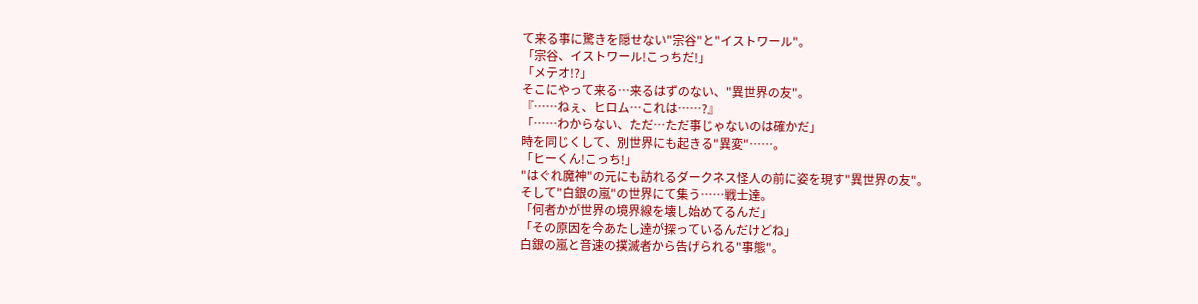て来る事に驚きを隠せない"宗谷"と"イストワール"。
「宗谷、イストワール!こっちだ!」
「メテオ!?」
そこにやって来る…来るはずのない、"異世界の友"。
『……ねぇ、ヒロム…これは……?』
「……わからない、ただ…ただ事じゃないのは確かだ」
時を同じくして、別世界にも起きる"異変"……。
「ヒーくん!こっち!」
"はぐれ魔神"の元にも訪れるダークネス怪人の前に姿を現す"異世界の友"。
そして"白銀の嵐"の世界にて集う……戦士達。
「何者かが世界の境界線を壊し始めてるんだ」
「その原因を今あたし達が探っているんだけどね」
白銀の嵐と音速の撲滅者から告げられる"事態"。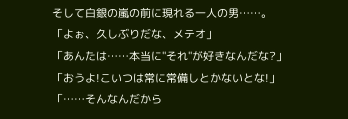そして白銀の嵐の前に現れる一人の男……。
「よぉ、久しぶりだな、メテオ」
「あんたは……本当に"それ"が好きなんだな?」
「おうよ!こいつは常に常備しとかないとな!」
「……そんなんだから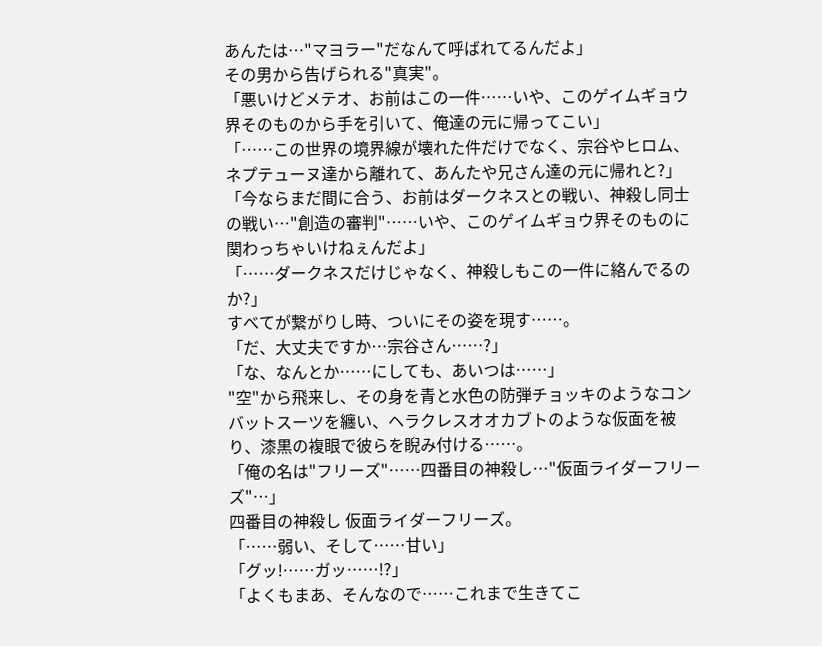あんたは…"マヨラー"だなんて呼ばれてるんだよ」
その男から告げられる"真実"。
「悪いけどメテオ、お前はこの一件……いや、このゲイムギョウ界そのものから手を引いて、俺達の元に帰ってこい」
「……この世界の境界線が壊れた件だけでなく、宗谷やヒロム、ネプテューヌ達から離れて、あんたや兄さん達の元に帰れと?」
「今ならまだ間に合う、お前はダークネスとの戦い、神殺し同士の戦い…"創造の審判"……いや、このゲイムギョウ界そのものに関わっちゃいけねぇんだよ」
「……ダークネスだけじゃなく、神殺しもこの一件に絡んでるのか?」
すべてが繋がりし時、ついにその姿を現す……。
「だ、大丈夫ですか…宗谷さん……?」
「な、なんとか……にしても、あいつは……」
"空"から飛来し、その身を青と水色の防弾チョッキのようなコンバットスーツを纏い、ヘラクレスオオカブトのような仮面を被り、漆黒の複眼で彼らを睨み付ける……。
「俺の名は"フリーズ"……四番目の神殺し…"仮面ライダーフリーズ"…」
四番目の神殺し 仮面ライダーフリーズ。
「……弱い、そして……甘い」
「グッ!……ガッ……!?」
「よくもまあ、そんなので……これまで生きてこ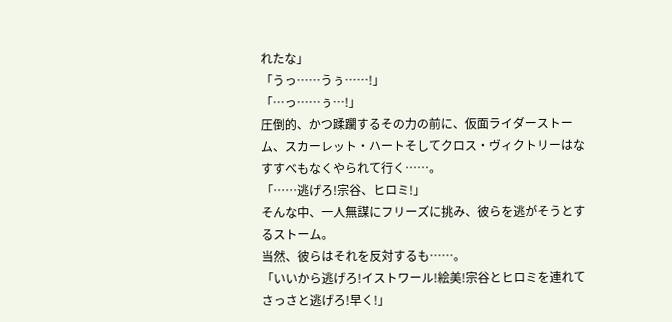れたな」
「うっ……うぅ……!」
「…っ……ぅ…!」
圧倒的、かつ蹂躙するその力の前に、仮面ライダーストーム、スカーレット・ハートそしてクロス・ヴィクトリーはなすすべもなくやられて行く……。
「……逃げろ!宗谷、ヒロミ!」
そんな中、一人無謀にフリーズに挑み、彼らを逃がそうとするストーム。
当然、彼らはそれを反対するも……。
「いいから逃げろ!イストワール!絵美!宗谷とヒロミを連れてさっさと逃げろ!早く!」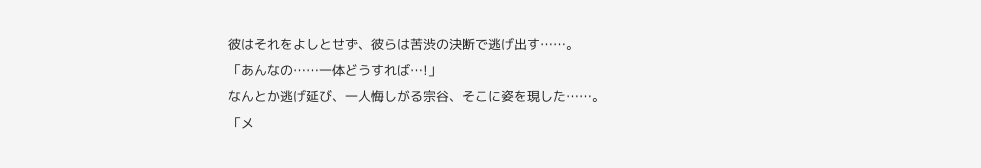彼はそれをよしとせず、彼らは苦渋の決断で逃げ出す……。
「あんなの……一体どうすれば…!」
なんとか逃げ延び、一人悔しがる宗谷、そこに姿を現した……。
「メ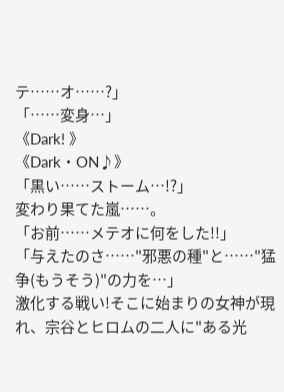テ……オ……?」
「……変身…」
《Dark! 》
《Dark・ON♪》
「黒い……ストーム…!?」
変わり果てた嵐……。
「お前……メテオに何をした!!」
「与えたのさ……"邪悪の種"と……"猛争(もうそう)"の力を…」
激化する戦い!そこに始まりの女神が現れ、宗谷とヒロムの二人に"ある光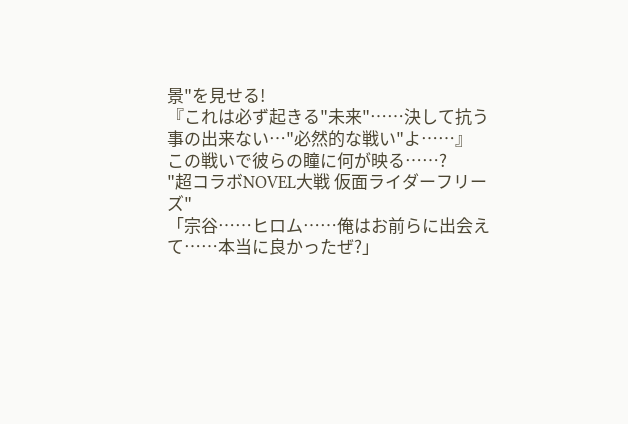景"を見せる!
『これは必ず起きる"未来"……決して抗う事の出来ない…"必然的な戦い"よ……』
この戦いで彼らの瞳に何が映る……?
"超コラボNOVEL大戦 仮面ライダーフリーズ"
「宗谷……ヒロム……俺はお前らに出会えて……本当に良かったぜ?」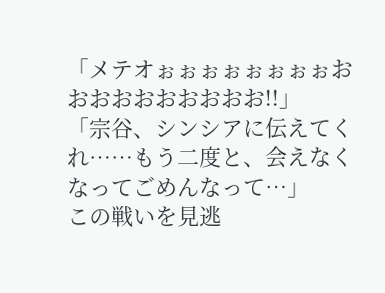「メテオぉぉぉぉぉぉぉぉおおおおおおおおおお!!」
「宗谷、シンシアに伝えてくれ……もう二度と、会えなくなってごめんなって…」
この戦いを見逃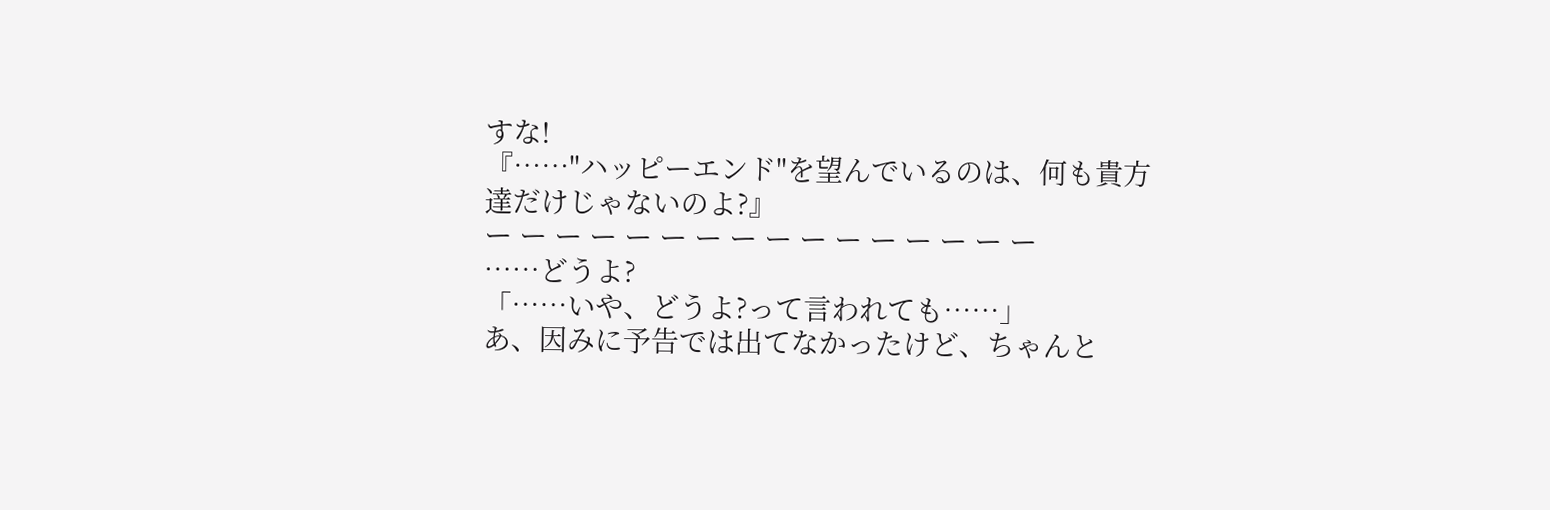すな!
『……"ハッピーエンド"を望んでいるのは、何も貴方達だけじゃないのよ?』
ー ー ー ー ー ー ー ー ー ー ー ー ー ー ー ー
……どうよ?
「……いや、どうよ?って言われても……」
あ、因みに予告では出てなかったけど、ちゃんと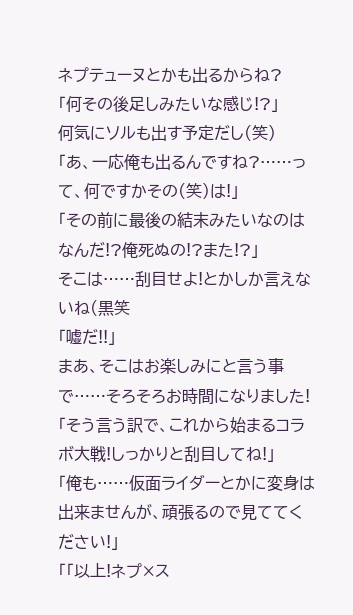ネプテューヌとかも出るからね?
「何その後足しみたいな感じ!?」
何気にソルも出す予定だし(笑)
「あ、一応俺も出るんですね?……って、何ですかその(笑)は!」
「その前に最後の結末みたいなのはなんだ!?俺死ぬの!?また!?」
そこは……刮目せよ!とかしか言えないね(黒笑
「嘘だ!!」
まあ、そこはお楽しみにと言う事で……そろそろお時間になりました!
「そう言う訳で、これから始まるコラボ大戦!しっかりと刮目してね!」
「俺も……仮面ライダーとかに変身は出来ませんが、頑張るので見ててください!」
「「以上!ネプ×ス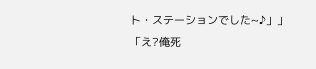ト・ステーションでした~♪」」
「え?俺死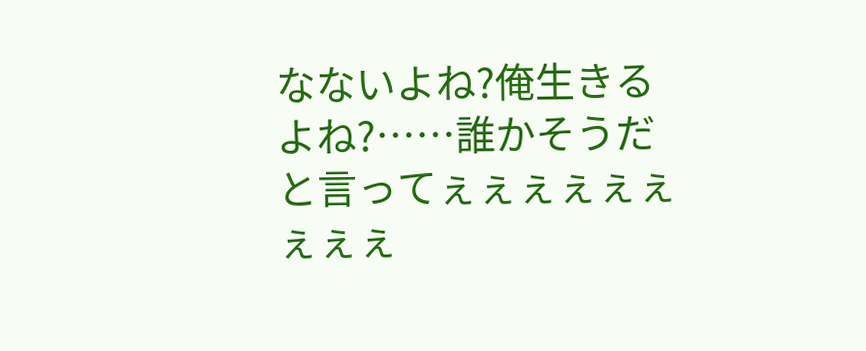なないよね?俺生きるよね?……誰かそうだと言ってぇぇぇぇぇぇぇぇぇ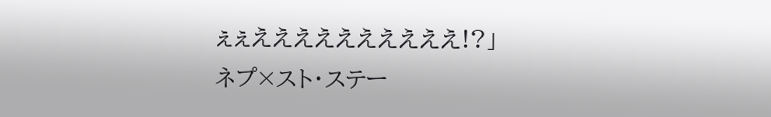ぇぇええええええええええ!?」
ネプ×スト・ステー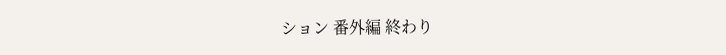ション 番外編 終わり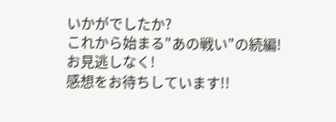いかがでしたか?
これから始まる"あの戦い"の続編!
お見逃しなく!
感想をお待ちしています!!